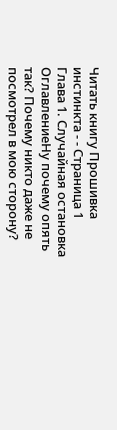Читать книгу Прошивка инстинкта - - Страница 1
Глава 1. Случайная остановка
ОглавлениеНу почему опять так? Почему никто даже не посмотрел в мою сторону?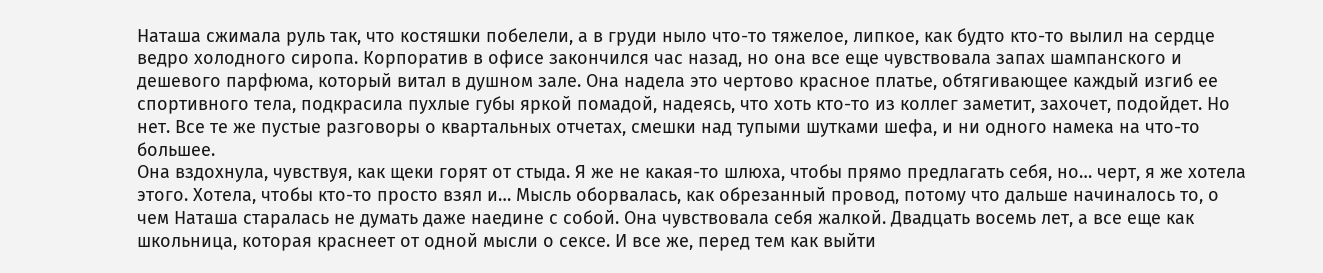Наташа сжимала руль так, что костяшки побелели, а в груди ныло что-то тяжелое, липкое, как будто кто-то вылил на сердце ведро холодного сиропа. Корпоратив в офисе закончился час назад, но она все еще чувствовала запах шампанского и дешевого парфюма, который витал в душном зале. Она надела это чертово красное платье, обтягивающее каждый изгиб ее спортивного тела, подкрасила пухлые губы яркой помадой, надеясь, что хоть кто-то из коллег заметит, захочет, подойдет. Но нет. Все те же пустые разговоры о квартальных отчетах, смешки над тупыми шутками шефа, и ни одного намека на что-то большее.
Она вздохнула, чувствуя, как щеки горят от стыда. Я же не какая-то шлюха, чтобы прямо предлагать себя, но… черт, я же хотела этого. Хотела, чтобы кто-то просто взял и… Мысль оборвалась, как обрезанный провод, потому что дальше начиналось то, о чем Наташа старалась не думать даже наедине с собой. Она чувствовала себя жалкой. Двадцать восемь лет, а все еще как школьница, которая краснеет от одной мысли о сексе. И все же, перед тем как выйти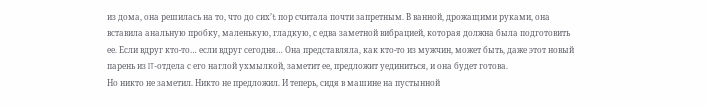из дома, она решилась на то, что до сих’t пор считала почти запретным. В ванной, дрожащими руками, она вставила анальную пробку, маленькую, гладкую, с едва заметной вибрацией, которая должна была подготовить ее. Если вдруг кто-то… если вдруг сегодня… Она представляла, как кто-то из мужчин, может быть, даже этот новый парень из IT-отдела с его наглой ухмылкой, заметит ее, предложит уединиться, и она будет готова.
Но никто не заметил. Никто не предложил. И теперь, сидя в машине на пустынной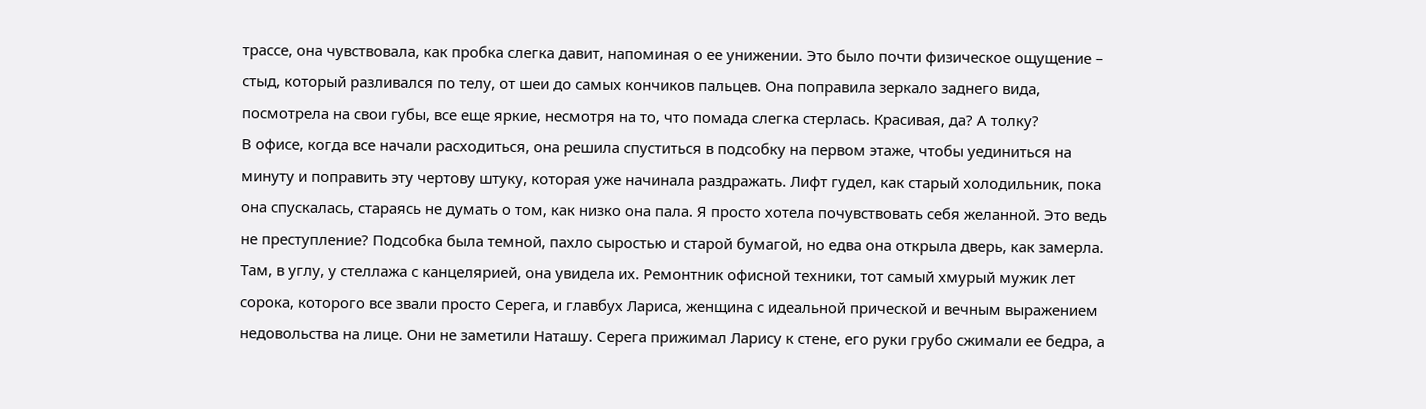трассе, она чувствовала, как пробка слегка давит, напоминая о ее унижении. Это было почти физическое ощущение – стыд, который разливался по телу, от шеи до самых кончиков пальцев. Она поправила зеркало заднего вида, посмотрела на свои губы, все еще яркие, несмотря на то, что помада слегка стерлась. Красивая, да? А толку?
В офисе, когда все начали расходиться, она решила спуститься в подсобку на первом этаже, чтобы уединиться на минуту и поправить эту чертову штуку, которая уже начинала раздражать. Лифт гудел, как старый холодильник, пока она спускалась, стараясь не думать о том, как низко она пала. Я просто хотела почувствовать себя желанной. Это ведь не преступление? Подсобка была темной, пахло сыростью и старой бумагой, но едва она открыла дверь, как замерла. Там, в углу, у стеллажа с канцелярией, она увидела их. Ремонтник офисной техники, тот самый хмурый мужик лет сорока, которого все звали просто Серега, и главбух Лариса, женщина с идеальной прической и вечным выражением недовольства на лице. Они не заметили Наташу. Серега прижимал Ларису к стене, его руки грубо сжимали ее бедра, а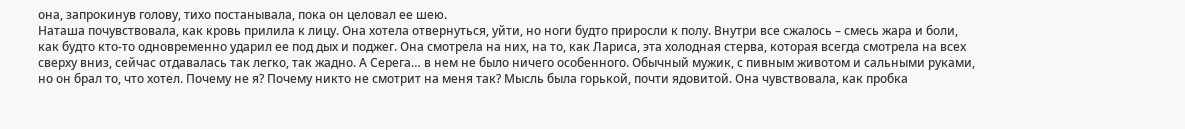она, запрокинув голову, тихо постанывала, пока он целовал ее шею.
Наташа почувствовала, как кровь прилила к лицу. Она хотела отвернуться, уйти, но ноги будто приросли к полу. Внутри все сжалось – смесь жара и боли, как будто кто-то одновременно ударил ее под дых и поджег. Она смотрела на них, на то, как Лариса, эта холодная стерва, которая всегда смотрела на всех сверху вниз, сейчас отдавалась так легко, так жадно. А Серега… в нем не было ничего особенного. Обычный мужик, с пивным животом и сальными руками, но он брал то, что хотел. Почему не я? Почему никто не смотрит на меня так? Мысль была горькой, почти ядовитой. Она чувствовала, как пробка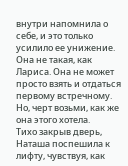внутри напомнила о себе, и это только усилило ее унижение. Она не такая, как Лариса. Она не может просто взять и отдаться первому встречному. Но, черт возьми, как же она этого хотела.
Тихо закрыв дверь, Наташа поспешила к лифту, чувствуя, как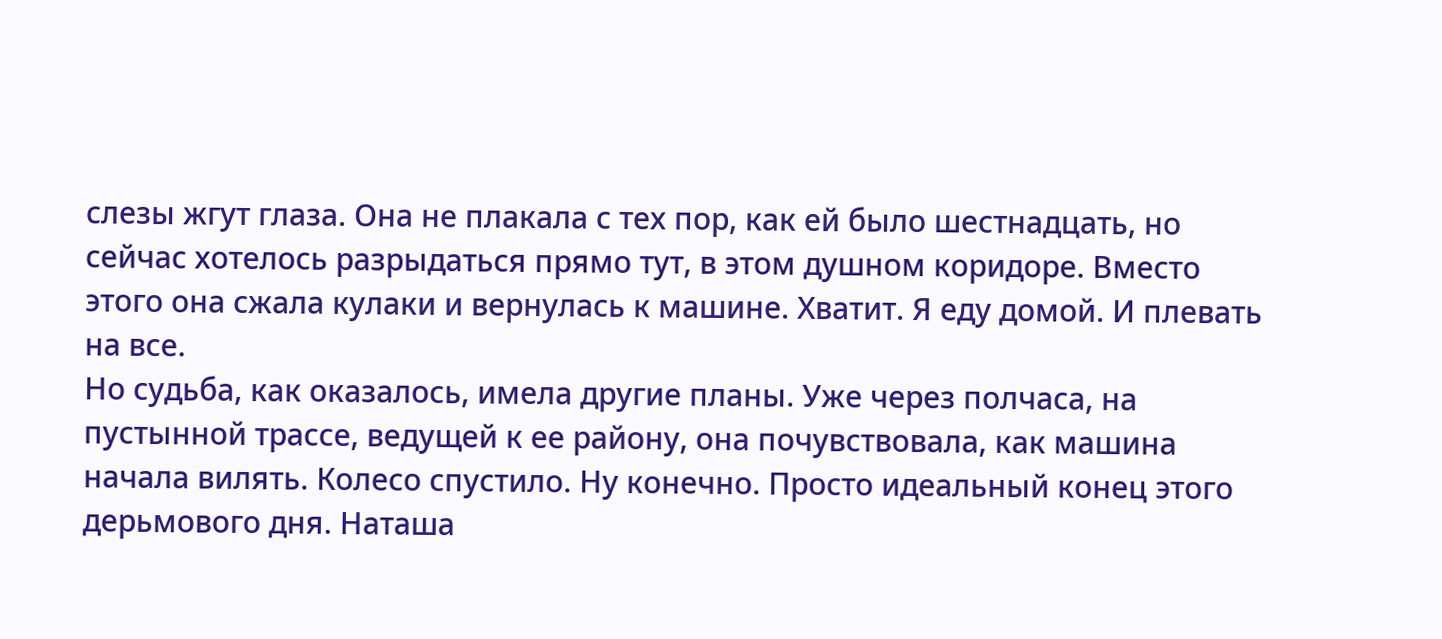слезы жгут глаза. Она не плакала с тех пор, как ей было шестнадцать, но сейчас хотелось разрыдаться прямо тут, в этом душном коридоре. Вместо этого она сжала кулаки и вернулась к машине. Хватит. Я еду домой. И плевать на все.
Но судьба, как оказалось, имела другие планы. Уже через полчаса, на пустынной трассе, ведущей к ее району, она почувствовала, как машина начала вилять. Колесо спустило. Ну конечно. Просто идеальный конец этого дерьмового дня. Наташа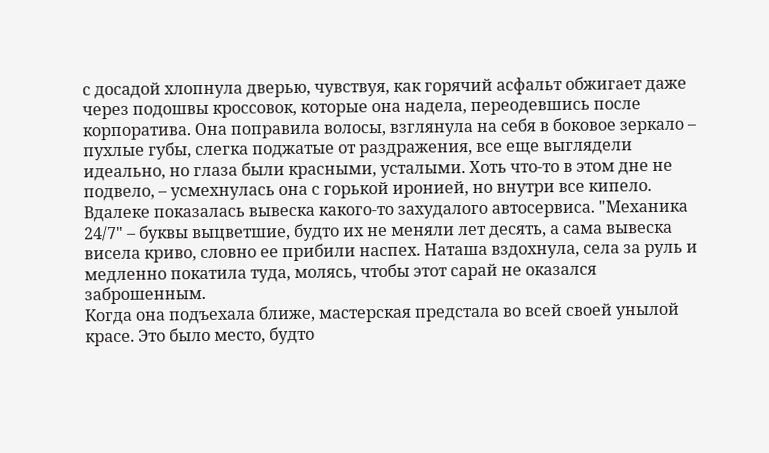с досадой хлопнула дверью, чувствуя, как горячий асфальт обжигает даже через подошвы кроссовок, которые она надела, переодевшись после корпоратива. Она поправила волосы, взглянула на себя в боковое зеркало – пухлые губы, слегка поджатые от раздражения, все еще выглядели идеально, но глаза были красными, усталыми. Хоть что-то в этом дне не подвело, – усмехнулась она с горькой иронией, но внутри все кипело.
Вдалеке показалась вывеска какого-то захудалого автосервиса. "Механика 24/7" – буквы выцветшие, будто их не меняли лет десять, а сама вывеска висела криво, словно ее прибили наспех. Наташа вздохнула, села за руль и медленно покатила туда, молясь, чтобы этот сарай не оказался заброшенным.
Когда она подъехала ближе, мастерская предстала во всей своей унылой красе. Это было место, будто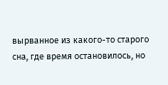вырванное из какого-то старого сна, где время остановилось, но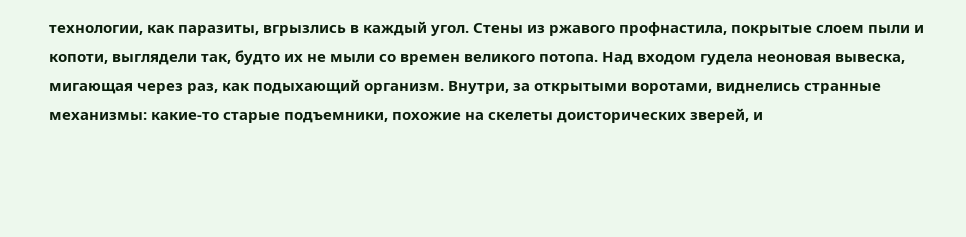технологии, как паразиты, вгрызлись в каждый угол. Стены из ржавого профнастила, покрытые слоем пыли и копоти, выглядели так, будто их не мыли со времен великого потопа. Над входом гудела неоновая вывеска, мигающая через раз, как подыхающий организм. Внутри, за открытыми воротами, виднелись странные механизмы: какие-то старые подъемники, похожие на скелеты доисторических зверей, и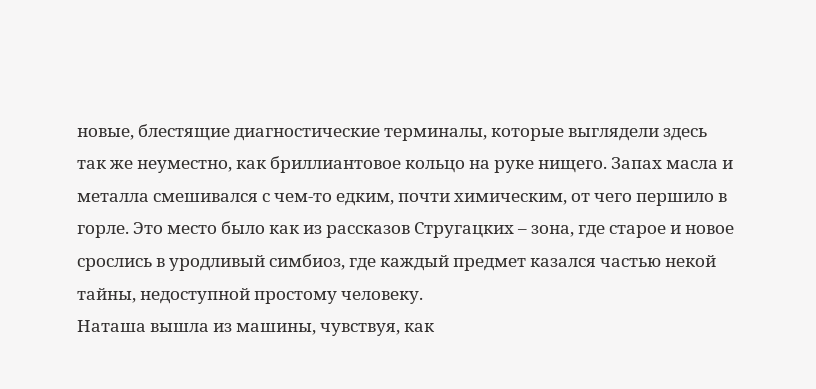новые, блестящие диагностические терминалы, которые выглядели здесь так же неуместно, как бриллиантовое кольцо на руке нищего. Запах масла и металла смешивался с чем-то едким, почти химическим, от чего першило в горле. Это место было как из рассказов Стругацких – зона, где старое и новое срослись в уродливый симбиоз, где каждый предмет казался частью некой тайны, недоступной простому человеку.
Наташа вышла из машины, чувствуя, как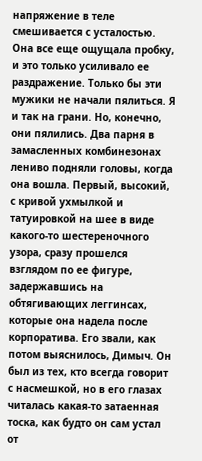напряжение в теле смешивается с усталостью. Она все еще ощущала пробку, и это только усиливало ее раздражение. Только бы эти мужики не начали пялиться. Я и так на грани. Но, конечно, они пялились. Два парня в замасленных комбинезонах лениво подняли головы, когда она вошла. Первый, высокий, с кривой ухмылкой и татуировкой на шее в виде какого-то шестереночного узора, сразу прошелся взглядом по ее фигуре, задержавшись на обтягивающих леггинсах, которые она надела после корпоратива. Его звали, как потом выяснилось, Димыч. Он был из тех, кто всегда говорит с насмешкой, но в его глазах читалась какая-то затаенная тоска, как будто он сам устал от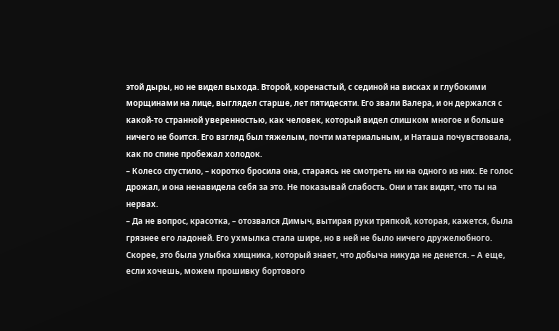этой дыры, но не видел выхода. Второй, коренастый, с сединой на висках и глубокими морщинами на лице, выглядел старше, лет пятидесяти. Его звали Валера, и он держался с какой-то странной уверенностью, как человек, который видел слишком многое и больше ничего не боится. Его взгляд был тяжелым, почти материальным, и Наташа почувствовала, как по спине пробежал холодок.
– Колесо спустило, – коротко бросила она, стараясь не смотреть ни на одного из них. Ее голос дрожал, и она ненавидела себя за это. Не показывай слабость. Они и так видят, что ты на нервах.
– Да не вопрос, красотка, – отозвался Димыч, вытирая руки тряпкой, которая, кажется, была грязнее его ладоней. Его ухмылка стала шире, но в ней не было ничего дружелюбного. Скорее, это была улыбка хищника, который знает, что добыча никуда не денется. – А еще, если хочешь, можем прошивку бортового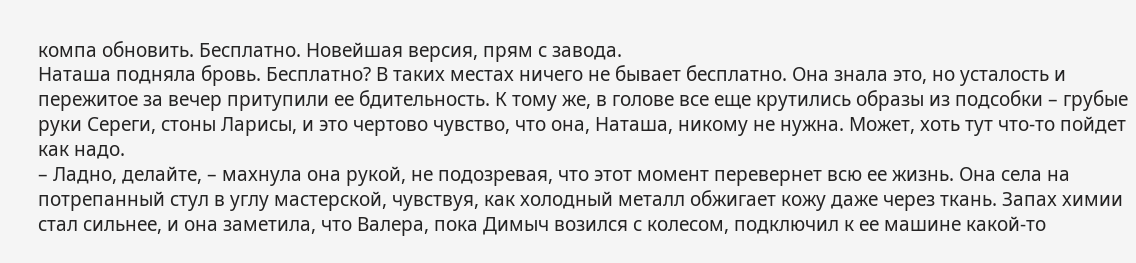компа обновить. Бесплатно. Новейшая версия, прям с завода.
Наташа подняла бровь. Бесплатно? В таких местах ничего не бывает бесплатно. Она знала это, но усталость и пережитое за вечер притупили ее бдительность. К тому же, в голове все еще крутились образы из подсобки – грубые руки Сереги, стоны Ларисы, и это чертово чувство, что она, Наташа, никому не нужна. Может, хоть тут что-то пойдет как надо.
– Ладно, делайте, – махнула она рукой, не подозревая, что этот момент перевернет всю ее жизнь. Она села на потрепанный стул в углу мастерской, чувствуя, как холодный металл обжигает кожу даже через ткань. Запах химии стал сильнее, и она заметила, что Валера, пока Димыч возился с колесом, подключил к ее машине какой-то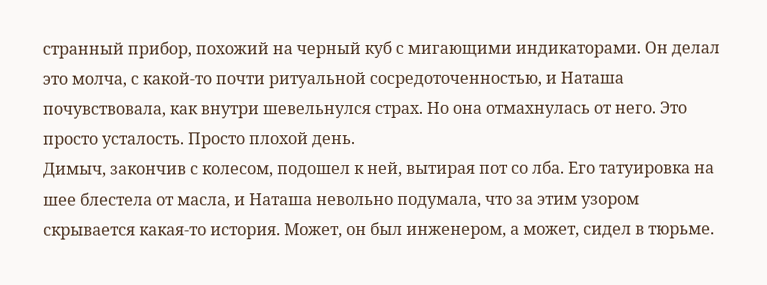странный прибор, похожий на черный куб с мигающими индикаторами. Он делал это молча, с какой-то почти ритуальной сосредоточенностью, и Наташа почувствовала, как внутри шевельнулся страх. Но она отмахнулась от него. Это просто усталость. Просто плохой день.
Димыч, закончив с колесом, подошел к ней, вытирая пот со лба. Его татуировка на шее блестела от масла, и Наташа невольно подумала, что за этим узором скрывается какая-то история. Может, он был инженером, а может, сидел в тюрьме.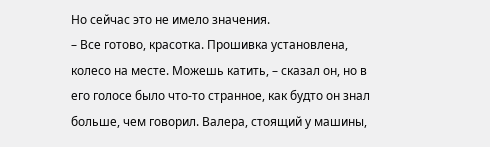Но сейчас это не имело значения.
– Все готово, красотка. Прошивка установлена, колесо на месте. Можешь катить, – сказал он, но в его голосе было что-то странное, как будто он знал больше, чем говорил. Валера, стоящий у машины,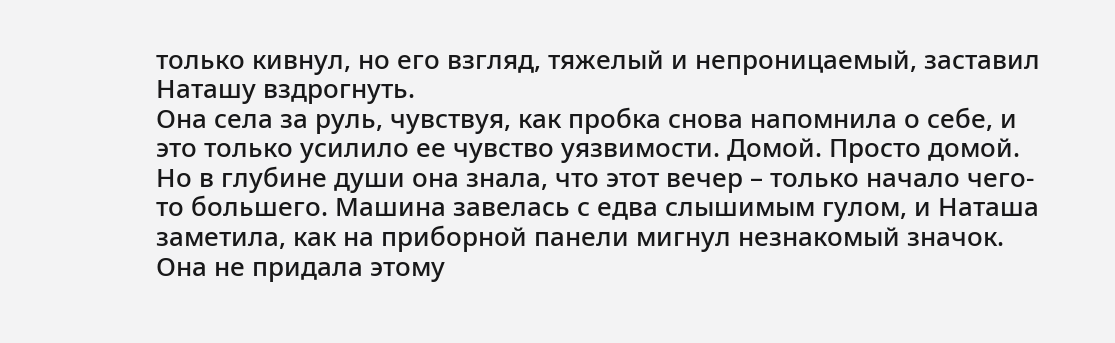только кивнул, но его взгляд, тяжелый и непроницаемый, заставил Наташу вздрогнуть.
Она села за руль, чувствуя, как пробка снова напомнила о себе, и это только усилило ее чувство уязвимости. Домой. Просто домой. Но в глубине души она знала, что этот вечер – только начало чего-то большего. Машина завелась с едва слышимым гулом, и Наташа заметила, как на приборной панели мигнул незнакомый значок. Она не придала этому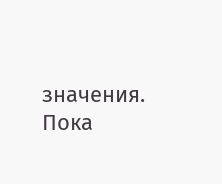значения. Пока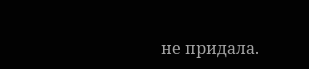не придала.